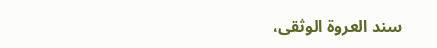سند العروة الوثقى،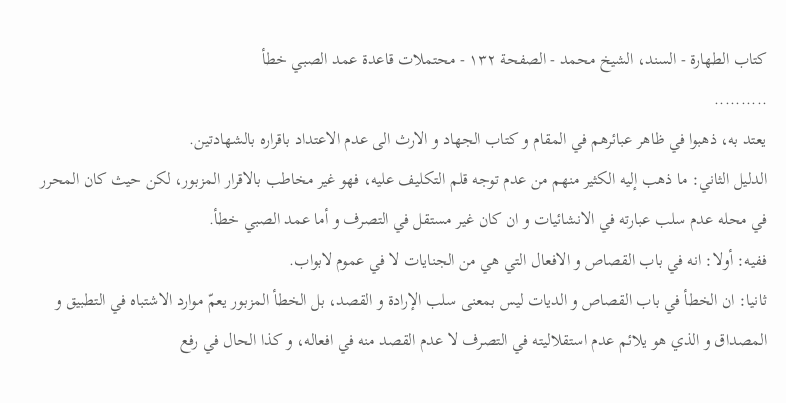كتاب الطهارة - السند، الشيخ محمد - الصفحة ١٣٢ - محتملات قاعدة عمد الصبي خطأ
..........
يعتد به، ذهبوا في ظاهر عبائرهم في المقام و كتاب الجهاد و الارث الى عدم الاعتداد باقراره بالشهادتين.
الدليل الثاني: ما ذهب إليه الكثير منهم من عدم توجه قلم التكليف عليه، فهو غير مخاطب بالاقرار المزبور، لكن حيث كان المحرر في محله عدم سلب عبارته في الانشائيات و ان كان غير مستقل في التصرف و أما عمد الصبي خطأ.
ففيه: أولا: انه في باب القصاص و الافعال التي هي من الجنايات لا في عموم لابواب.
ثانيا: ان الخطأ في باب القصاص و الديات ليس بمعنى سلب الإرادة و القصد، بل الخطأ المزبور يعمّ موارد الاشتباه في التطبيق و المصداق و الذي هو يلائم عدم استقلاليته في التصرف لا عدم القصد منه في افعاله، و كذا الحال في رفع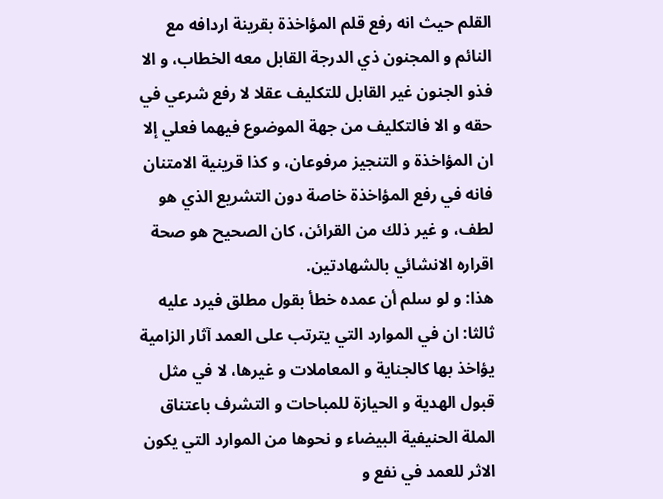القلم حيث انه رفع قلم المؤاخذة بقرينة اردافه مع النائم و المجنون ذي الدرجة القابل معه الخطاب، و الا فذو الجنون غير القابل للتكليف عقلا لا رفع شرعي في حقه و الا فالتكليف من جهة الموضوع فيهما فعلي إلا ان المؤاخذة و التنجيز مرفوعان، و كذا قرينية الامتنان فانه في رفع المؤاخذة خاصة دون التشريع الذي هو لطف، و غير ذلك من القرائن، كان الصحيح هو صحة اقراره الانشائي بالشهادتين.
هذا: و لو سلم أن عمده خطأ بقول مطلق فيرد عليه ثالثا: ان في الموارد التي يترتب على العمد آثار الزامية يؤاخذ بها كالجناية و المعاملات و غيرها، لا في مثل قبول الهدية و الحيازة للمباحات و التشرف باعتناق الملة الحنيفية البيضاء و نحوها من الموارد التي يكون الاثر للعمد في نفع و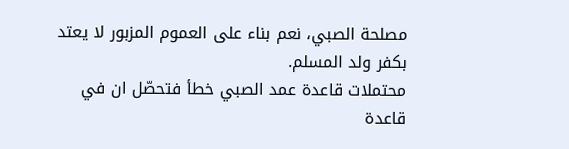مصلحة الصبي، نعم بناء على العموم المزبور لا يعتد بكفر ولد المسلم.
محتملات قاعدة عمد الصبي خطأ فتحصّل ان في قاعدة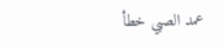عمد الصبي خطأ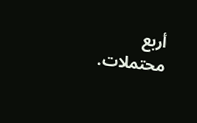أربع محتملات.